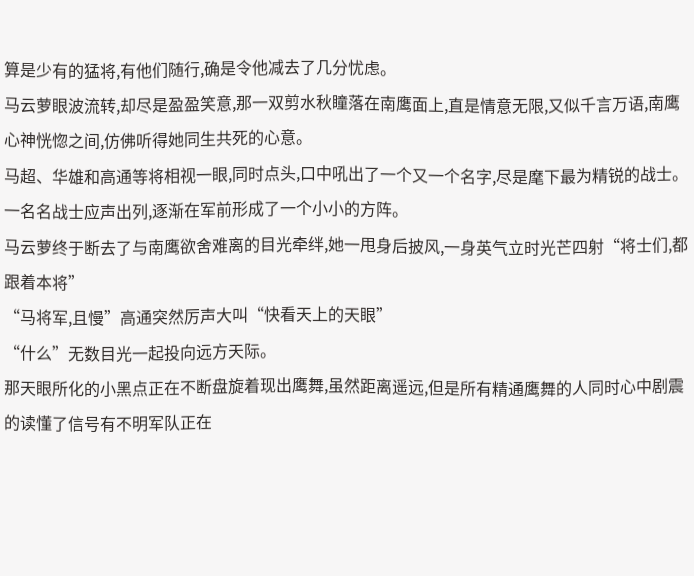算是少有的猛将,有他们随行,确是令他减去了几分忧虑。
马云萝眼波流转,却尽是盈盈笑意,那一双剪水秋瞳落在南鹰面上,直是情意无限,又似千言万语,南鹰心神恍惚之间,仿佛听得她同生共死的心意。
马超、华雄和高通等将相视一眼,同时点头,口中吼出了一个又一个名字,尽是麾下最为精锐的战士。
一名名战士应声出列,逐渐在军前形成了一个小小的方阵。
马云萝终于断去了与南鹰欲舍难离的目光牵绊,她一甩身后披风,一身英气立时光芒四射“将士们,都跟着本将”
“马将军,且慢”高通突然厉声大叫“快看天上的天眼”
“什么”无数目光一起投向远方天际。
那天眼所化的小黑点正在不断盘旋着现出鹰舞,虽然距离遥远,但是所有精通鹰舞的人同时心中剧震的读懂了信号有不明军队正在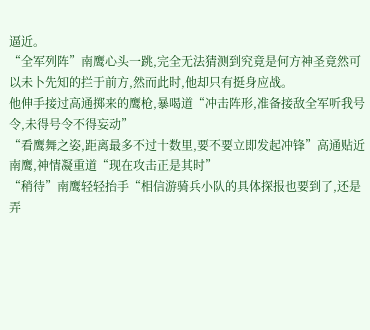逼近。
“全军列阵”南鹰心头一跳,完全无法猜测到究竟是何方神圣竟然可以未卜先知的拦于前方,然而此时,他却只有挺身应战。
他伸手接过高通掷来的鹰枪,暴喝道“冲击阵形,准备接敌全军听我号令,未得号令不得妄动”
“看鹰舞之姿,距离最多不过十数里,要不要立即发起冲锋”高通贴近南鹰,神情凝重道“现在攻击正是其时”
“稍待”南鹰轻轻抬手“相信游骑兵小队的具体探报也要到了,还是弄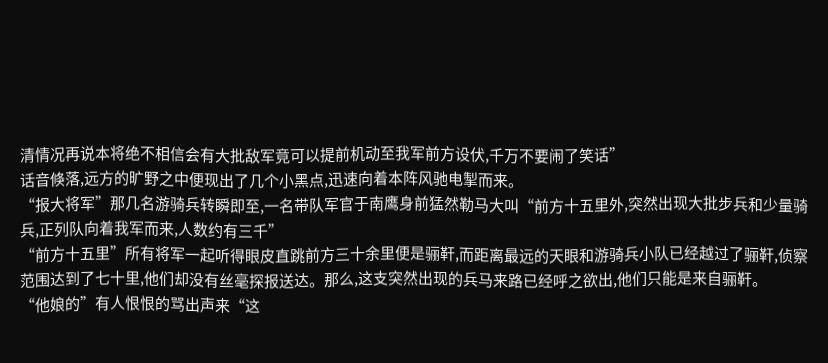清情况再说本将绝不相信会有大批敌军竟可以提前机动至我军前方设伏,千万不要闹了笑话”
话音倏落,远方的旷野之中便现出了几个小黑点,迅速向着本阵风驰电掣而来。
“报大将军”那几名游骑兵转瞬即至,一名带队军官于南鹰身前猛然勒马大叫“前方十五里外,突然出现大批步兵和少量骑兵,正列队向着我军而来,人数约有三千”
“前方十五里”所有将军一起听得眼皮直跳前方三十余里便是骊靬,而距离最远的天眼和游骑兵小队已经越过了骊靬,侦察范围达到了七十里,他们却没有丝毫探报送达。那么,这支突然出现的兵马来路已经呼之欲出,他们只能是来自骊靬。
“他娘的”有人恨恨的骂出声来“这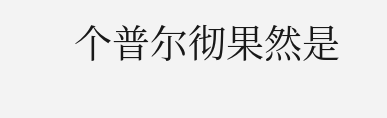个普尔彻果然是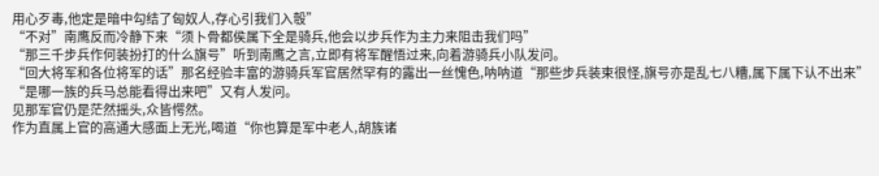用心歹毒,他定是暗中勾结了匈奴人,存心引我们入彀”
“不对”南鹰反而冷静下来“须卜骨都侯属下全是骑兵,他会以步兵作为主力来阻击我们吗”
“那三千步兵作何装扮打的什么旗号”听到南鹰之言,立即有将军醒悟过来,向着游骑兵小队发问。
“回大将军和各位将军的话”那名经验丰富的游骑兵军官居然罕有的露出一丝愧色,呐呐道“那些步兵装束很怪,旗号亦是乱七八糟,属下属下认不出来”
“是哪一族的兵马总能看得出来吧”又有人发问。
见那军官仍是茫然摇头,众皆愕然。
作为直属上官的高通大感面上无光,喝道“你也算是军中老人,胡族诸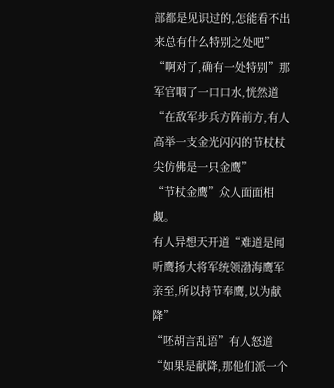部都是见识过的,怎能看不出来总有什么特别之处吧”
“啊对了,确有一处特别”那军官咽了一口口水,恍然道“在敌军步兵方阵前方,有人高举一支金光闪闪的节杖杖尖仿佛是一只金鹰”
“节杖金鹰”众人面面相觑。
有人异想天开道“难道是闻听鹰扬大将军统领渤海鹰军亲至,所以持节奉鹰,以为献降”
“呸胡言乱语”有人怒道“如果是献降,那他们派一个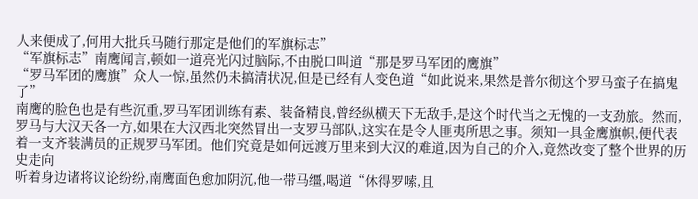人来便成了,何用大批兵马随行那定是他们的军旗标志”
“军旗标志”南鹰闻言,顿如一道亮光闪过脑际,不由脱口叫道“那是罗马军团的鹰旗”
“罗马军团的鹰旗”众人一惊,虽然仍未搞清状况,但是已经有人变色道“如此说来,果然是普尔彻这个罗马蛮子在搞鬼了”
南鹰的脸色也是有些沉重,罗马军团训练有素、装备精良,曾经纵横天下无敌手,是这个时代当之无愧的一支劲旅。然而,罗马与大汉天各一方,如果在大汉西北突然冒出一支罗马部队,这实在是令人匪夷所思之事。须知一具金鹰旗帜,便代表着一支齐装满员的正规罗马军团。他们究竟是如何远渡万里来到大汉的难道,因为自己的介入,竟然改变了整个世界的历史走向
听着身边诸将议论纷纷,南鹰面色愈加阴沉,他一带马缰,喝道“休得罗嗦,且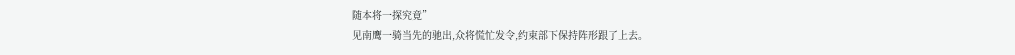随本将一探究竟”
见南鹰一骑当先的驰出,众将慌忙发令,约束部下保持阵形跟了上去。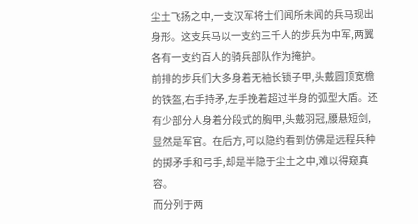尘土飞扬之中,一支汉军将士们闻所未闻的兵马现出身形。这支兵马以一支约三千人的步兵为中军,两翼各有一支约百人的骑兵部队作为掩护。
前排的步兵们大多身着无袖长锁子甲,头戴圆顶宽檐的铁盔,右手持矛,左手挽着超过半身的弧型大盾。还有少部分人身着分段式的胸甲,头戴羽冠,腰悬短剑,显然是军官。在后方,可以隐约看到仿佛是远程兵种的掷矛手和弓手,却是半隐于尘土之中,难以得窥真容。
而分列于两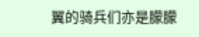翼的骑兵们亦是朦朦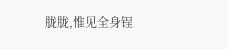胧胧,惟见全身锃